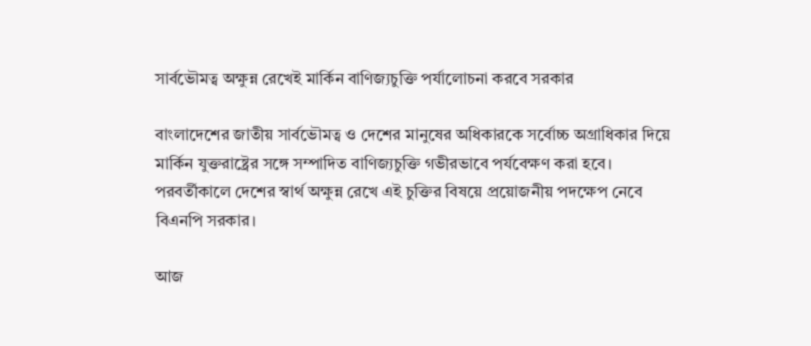সার্বভৌমত্ব অক্ষুন্ন রেখেই মার্কিন বাণিজ্যচুক্তি পর্যালোচনা করবে সরকার

বাংলাদেশের জাতীয় সার্বভৌমত্ব ও দেশের মানুষের অধিকারকে সর্বোচ্চ অগ্রাধিকার দিয়ে মার্কিন যুক্তরাষ্ট্রের সঙ্গে সম্পাদিত বাণিজ্যচুক্তি গভীরভাবে পর্যবেক্ষণ করা হবে। পরবর্তীকালে দেশের স্বার্থ অক্ষুন্ন রেখে এই চুক্তির বিষয়ে প্রয়োজনীয় পদক্ষেপ নেবে বিএনপি সরকার।

আজ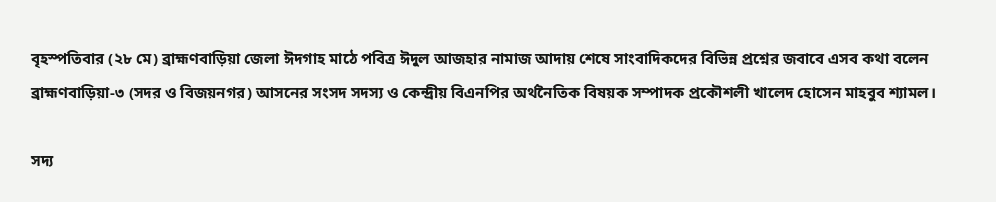বৃহস্পতিবার (২৮ মে) ব্রাহ্মণবাড়িয়া জেলা ঈদগাহ মাঠে পবিত্র ঈদুল আজহার নামাজ আদায় শেষে সাংবাদিকদের বিভিন্ন প্রশ্নের জবাবে এসব কথা বলেন ব্রাহ্মণবাড়িয়া-৩ (সদর ও বিজয়নগর) আসনের সংসদ সদস্য ও কেন্দ্রীয় বিএনপির অর্থনৈতিক বিষয়ক সম্পাদক প্রকৌশলী খালেদ হোসেন মাহবুব শ্যামল।

সদ্য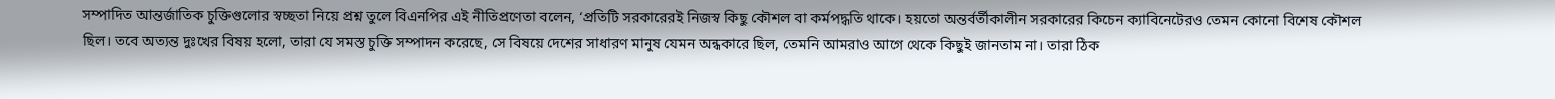সম্পাদিত আন্তর্জাতিক চুক্তিগুলোর স্বচ্ছতা নিয়ে প্রশ্ন তুলে বিএনপির এই নীতিপ্রণেতা বলেন, ‘প্রতিটি সরকারেরই নিজস্ব কিছু কৌশল বা কর্মপদ্ধতি থাকে। হয়তো অন্তর্বর্তীকালীন সরকারের কিচেন ক্যাবিনেটেরও তেমন কোনো বিশেষ কৌশল ছিল। তবে অত্যন্ত দুঃখের বিষয় হলো, তারা যে সমস্ত চুক্তি সম্পাদন করেছে, সে বিষয়ে দেশের সাধারণ মানুষ যেমন অন্ধকারে ছিল, তেমনি আমরাও আগে থেকে কিছুই জানতাম না। তারা ঠিক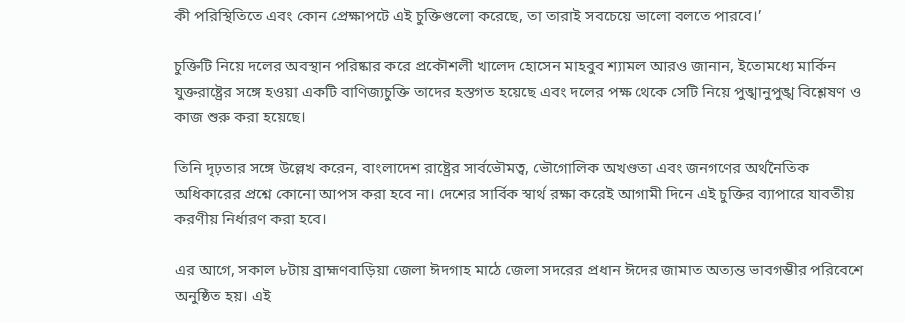কী পরিস্থিতিতে এবং কোন প্রেক্ষাপটে এই চুক্তিগুলো করেছে, তা তারাই সবচেয়ে ভালো বলতে পারবে।’

চুক্তিটি নিয়ে দলের অবস্থান পরিষ্কার করে প্রকৌশলী খালেদ হোসেন মাহবুব শ্যামল আরও জানান, ইতোমধ্যে মার্কিন যুক্তরাষ্ট্রের সঙ্গে হওয়া একটি বাণিজ্যচুক্তি তাদের হস্তগত হয়েছে এবং দলের পক্ষ থেকে সেটি নিয়ে পুঙ্খানুপুঙ্খ বিশ্লেষণ ও কাজ শুরু করা হয়েছে।

তিনি দৃঢ়তার সঙ্গে উল্লেখ করেন, বাংলাদেশ রাষ্ট্রের সার্বভৌমত্ব, ভৌগোলিক অখণ্ডতা এবং জনগণের অর্থনৈতিক অধিকারের প্রশ্নে কোনো আপস করা হবে না। দেশের সার্বিক স্বার্থ রক্ষা করেই আগামী দিনে এই চুক্তির ব্যাপারে যাবতীয় করণীয় নির্ধারণ করা হবে।

এর আগে, সকাল ৮টায় ব্রাহ্মণবাড়িয়া জেলা ঈদগাহ মাঠে জেলা সদরের প্রধান ঈদের জামাত অত্যন্ত ভাবগম্ভীর পরিবেশে অনুষ্ঠিত হয়। এই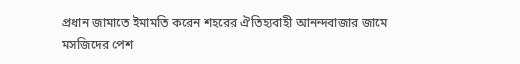প্রধান জামাতে ইমামতি করেন শহরের ঐতিহ্যবাহী আনন্দবাজার জামে মসজিদের পেশ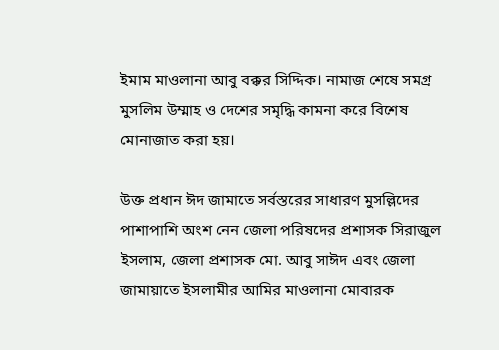ইমাম মাওলানা আবু বক্কর সিদ্দিক। নামাজ শেষে সমগ্র মুসলিম উম্মাহ ও দেশের সমৃদ্ধি কামনা করে বিশেষ মোনাজাত করা হয়।

উক্ত প্রধান ঈদ জামাতে সর্বস্তরের সাধারণ মুসল্লিদের পাশাপাশি অংশ নেন জেলা পরিষদের প্রশাসক সিরাজুল ইসলাম, জেলা প্রশাসক মো. আবু সাঈদ এবং জেলা জামায়াতে ইসলামীর আমির মাওলানা মোবারক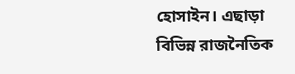হোসাইন। এছাড়া বিভিন্ন রাজনৈতিক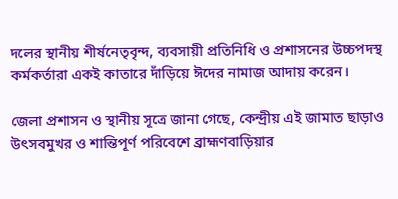দলের স্থানীয় শীর্ষনেতৃবৃন্দ, ব্যবসায়ী প্রতিনিধি ও প্রশাসনের উচ্চপদস্থ কর্মকর্তারা একই কাতারে দাঁড়িয়ে ঈদের নামাজ আদায় করেন।

জেলা প্রশাসন ও স্থানীয় সূত্রে জানা গেছে, কেন্দ্রীয় এই জামাত ছাড়াও উৎসবমুখর ও শান্তিপূর্ণ পরিবেশে ব্রাহ্মণবাড়িয়ার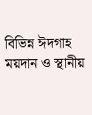বিভিন্ন ঈদগাহ ময়দান ও স্থানীয়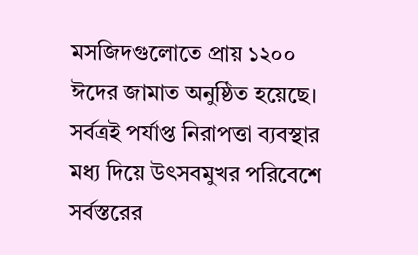মসজিদগুলোতে প্রায় ১২০০ ঈদের জামাত অনুষ্ঠিত হয়েছে। সর্বত্রই পর্যাপ্ত নিরাপত্তা ব্যবস্থার মধ্য দিয়ে উৎসবমুখর পরিবেশে সর্বস্তরের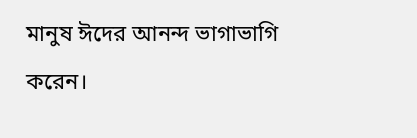মানুষ ঈদের আনন্দ ভাগাভাগি করেন।